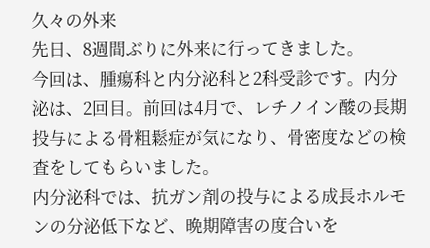久々の外来
先日、8週間ぶりに外来に行ってきました。
今回は、腫瘍科と内分泌科と2科受診です。内分泌は、2回目。前回は4月で、レチノイン酸の長期投与による骨粗鬆症が気になり、骨密度などの検査をしてもらいました。
内分泌科では、抗ガン剤の投与による成長ホルモンの分泌低下など、晩期障害の度合いを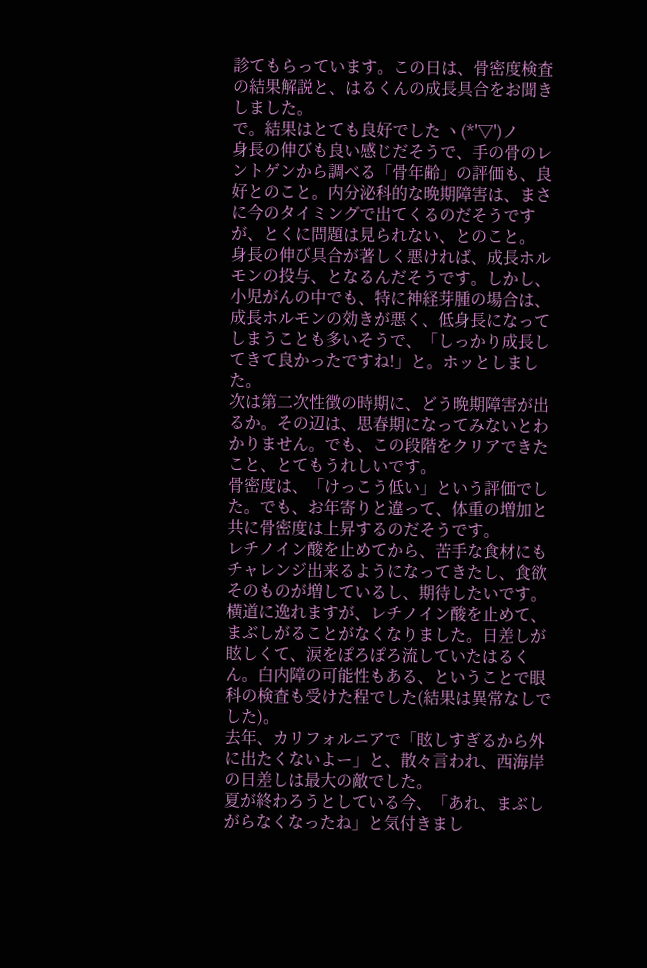診てもらっています。この日は、骨密度検査の結果解説と、はるくんの成長具合をお聞きしました。
で。結果はとても良好でした ヽ(*'▽')ノ
身長の伸びも良い感じだそうで、手の骨のレントゲンから調べる「骨年齢」の評価も、良好とのこと。内分泌科的な晩期障害は、まさに今のタイミングで出てくるのだそうですが、とくに問題は見られない、とのこと。
身長の伸び具合が著しく悪ければ、成長ホルモンの投与、となるんだそうです。しかし、小児がんの中でも、特に神経芽腫の場合は、成長ホルモンの効きが悪く、低身長になってしまうことも多いそうで、「しっかり成長してきて良かったですね!」と。ホッとしました。
次は第二次性徴の時期に、どう晩期障害が出るか。その辺は、思春期になってみないとわかりません。でも、この段階をクリアできたこと、とてもうれしいです。
骨密度は、「けっこう低い」という評価でした。でも、お年寄りと違って、体重の増加と共に骨密度は上昇するのだそうです。
レチノイン酸を止めてから、苦手な食材にもチャレンジ出来るようになってきたし、食欲そのものが増しているし、期待したいです。
横道に逸れますが、レチノイン酸を止めて、まぶしがることがなくなりました。日差しが眩しくて、涙をぽろぽろ流していたはるくん。白内障の可能性もある、ということで眼科の検査も受けた程でした(結果は異常なしでした)。
去年、カリフォルニアで「眩しすぎるから外に出たくないよー」と、散々言われ、西海岸の日差しは最大の敵でした。
夏が終わろうとしている今、「あれ、まぶしがらなくなったね」と気付きまし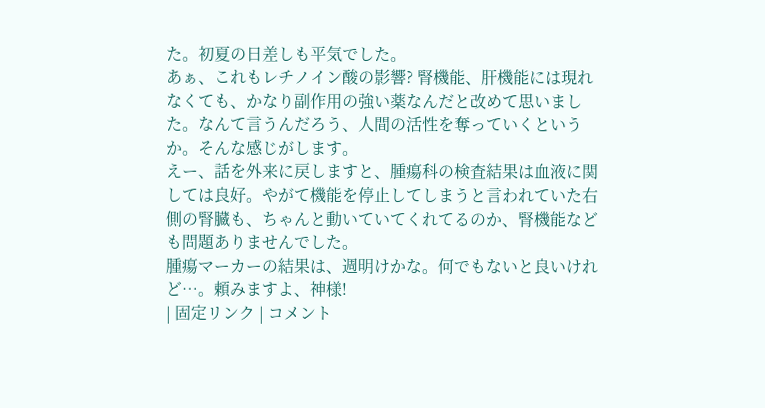た。初夏の日差しも平気でした。
あぁ、これもレチノイン酸の影響? 腎機能、肝機能には現れなくても、かなり副作用の強い薬なんだと改めて思いました。なんて言うんだろう、人間の活性を奪っていくというか。そんな感じがします。
えー、話を外来に戻しますと、腫瘍科の検査結果は血液に関しては良好。やがて機能を停止してしまうと言われていた右側の腎臓も、ちゃんと動いていてくれてるのか、腎機能なども問題ありませんでした。
腫瘍マーカーの結果は、週明けかな。何でもないと良いけれど…。頼みますよ、神様!
| 固定リンク | コメント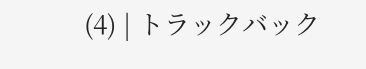(4) | トラックバック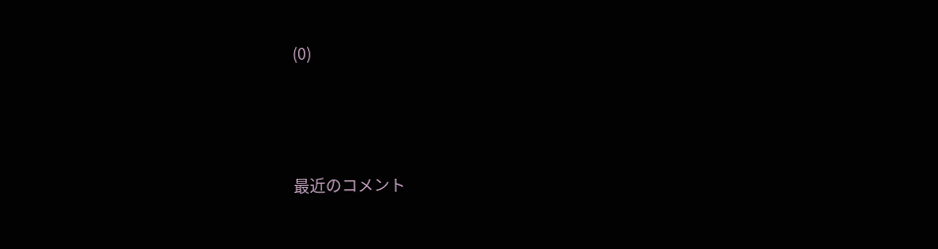(0)




最近のコメント